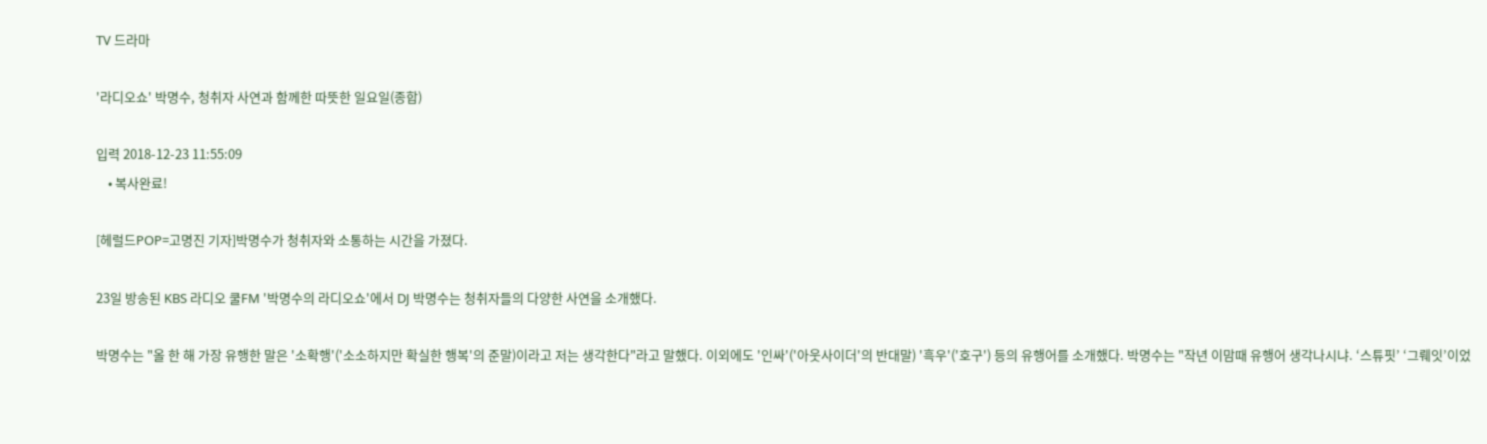TV 드라마

'라디오쇼' 박명수, 청취자 사연과 함께한 따뜻한 일요일(종합)

입력 2018-12-23 11:55:09
    • 복사완료!

[헤럴드POP=고명진 기자]박명수가 청취자와 소통하는 시간을 가졌다.

23일 방송된 KBS 라디오 쿨FM '박명수의 라디오쇼'에서 DJ 박명수는 청취자들의 다양한 사연을 소개했다.

박명수는 "올 한 해 가장 유행한 말은 '소확행'('소소하지만 확실한 행복'의 준말)이라고 저는 생각한다"라고 말했다. 이외에도 '인싸'('아웃사이더'의 반대말) '흑우'('호구') 등의 유행어를 소개했다. 박명수는 "작년 이맘때 유행어 생각나시냐. ‘스튜핏’ ‘그뤠잇’이었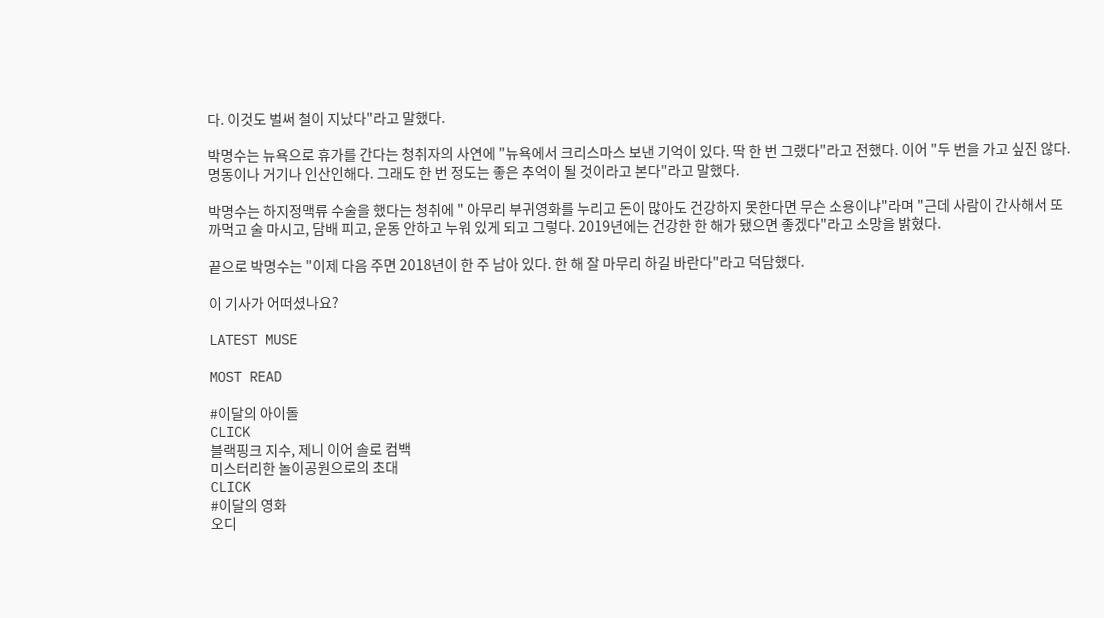다. 이것도 벌써 철이 지났다"라고 말했다.

박명수는 뉴욕으로 휴가를 간다는 청취자의 사연에 "뉴욕에서 크리스마스 보낸 기억이 있다. 딱 한 번 그랬다"라고 전했다. 이어 "두 번을 가고 싶진 않다. 명동이나 거기나 인산인해다. 그래도 한 번 정도는 좋은 추억이 될 것이라고 본다"라고 말했다.

박명수는 하지정맥류 수술을 했다는 청취에 " 아무리 부귀영화를 누리고 돈이 많아도 건강하지 못한다면 무슨 소용이냐"라며 "근데 사람이 간사해서 또 까먹고 술 마시고, 담배 피고, 운동 안하고 누워 있게 되고 그렇다. 2019년에는 건강한 한 해가 됐으면 좋겠다"라고 소망을 밝혔다.

끝으로 박명수는 "이제 다음 주면 2018년이 한 주 남아 있다. 한 해 잘 마무리 하길 바란다"라고 덕담했다.

이 기사가 어떠셨나요?

LATEST MUSE

MOST READ

#이달의 아이돌
CLICK
블랙핑크 지수, 제니 이어 솔로 컴백
미스터리한 놀이공원으로의 초대
CLICK
#이달의 영화
오디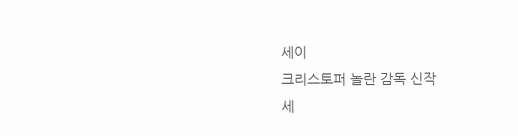세이
크리스토퍼 놀란 감독 신작
세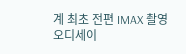계 최초 전편 IMAX 촬영
오디세이